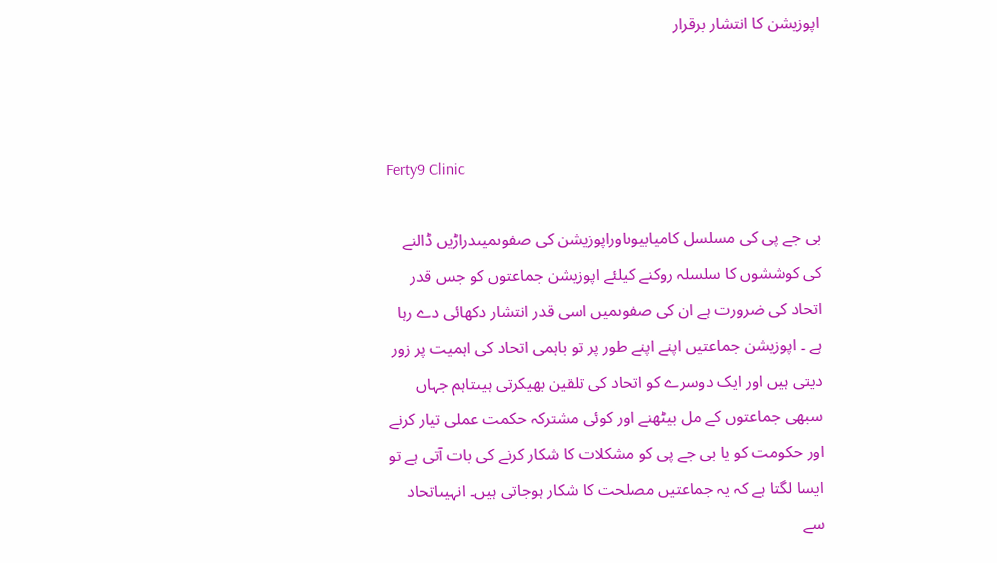اپوزیشن کا انتشار برقرار



Ferty9 Clinic

بی جے پی کی مسلسل کامیابیوںاوراپوزیشن کی صفوںمیںدراڑیں ڈالنے کی کوششوں کا سلسلہ روکنے کیلئے اپوزیشن جماعتوں کو جس قدر اتحاد کی ضرورت ہے ان کی صفوںمیں اسی قدر انتشار دکھائی دے رہا ہے ۔ اپوزیشن جماعتیں اپنے اپنے طور پر تو باہمی اتحاد کی اہمیت پر زور دیتی ہیں اور ایک دوسرے کو اتحاد کی تلقین بھیکرتی ہیںتاہم جہاں سبھی جماعتوں کے مل بیٹھنے اور کوئی مشترکہ حکمت عملی تیار کرنے اور حکومت کو یا بی جے پی کو مشکلات کا شکار کرنے کی بات آتی ہے تو ایسا لگتا ہے کہ یہ جماعتیں مصلحت کا شکار ہوجاتی ہیں۔ انہیںاتحاد سے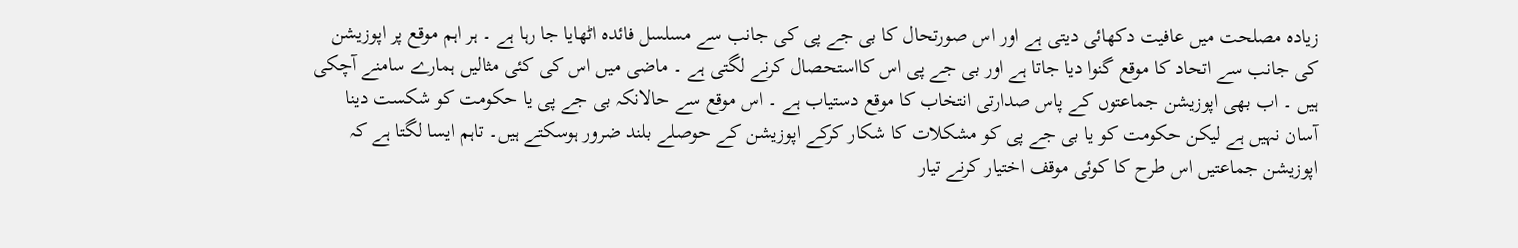زیادہ مصلحت میں عافیت دکھائی دیتی ہے اور اس صورتحال کا بی جے پی کی جانب سے مسلسل فائدہ اٹھایا جا رہا ہے ۔ ہر اہم موقع پر اپوزیشن کی جانب سے اتحاد کا موقع گنوا دیا جاتا ہے اور بی جے پی اس کااستحصال کرنے لگتی ہے ۔ ماضی میں اس کی کئی مثالیں ہمارے سامنے آچکی ہیں ۔ اب بھی اپوزیشن جماعتوں کے پاس صدارتی انتخاب کا موقع دستیاب ہے ۔ اس موقع سے حالانکہ بی جے پی یا حکومت کو شکست دینا آسان نہیں ہے لیکن حکومت کو یا بی جے پی کو مشکلات کا شکار کرکے اپوزیشن کے حوصلے بلند ضرور ہوسکتے ہیں۔ تاہم ایسا لگتا ہے کہ اپوزیشن جماعتیں اس طرح کا کوئی موقف اختیار کرنے تیار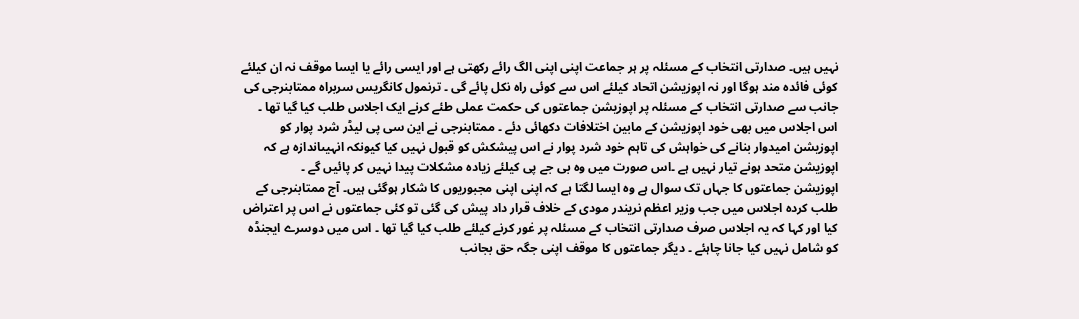نہیں ہیں۔ صدارتی انتخاب کے مسئلہ پر ہر جماعت اپنی اپنی الگ رائے رکھتی ہے اور ایسی رائے یا ایسا موقف نہ ان کیلئے کوئی فائدہ مند ہوگا اور نہ اپوزیشن اتحاد کیلئے اس سے کوئی راہ نکل پائے گی ۔ ترنمول کانگریس سربراہ ممتابنرجی کی جانب سے صدارتی انتخاب کے مسئلہ پر اپوزیشن جماعتوں کی حکمت عملی طئے کرنے ایک اجلاس طلب کیا گیا تھا ۔ اس اجلاس میں بھی خود اپوزیشن کے مابین اختلافات دکھائی دئے ۔ ممتابنرجی نے این سی پی لیڈر شرد پوار کو اپوزیشن امیدوار بنانے کی خواہش کی تاہم خود شرد پوار نے اس پیشکش کو قبول نہیں کیا کیونکہ انہیںاندازہ ہے کہ اپوزیشن متحد ہونے تیار نہیں ہے ۔اس صورت میں وہ بی جے پی کیلئے زیادہ مشکلات پیدا نہیں کر پائیں گے ۔
اپوزیشن جماعتوں کا جہاں تک سوال ہے وہ ایسا لگتا ہے کہ اپنی اپنی مجبوریوں کا شکار ہوگئی ہیں۔ آج ممتابنرجی کے طلب کردہ اجلاس میں جب وزیر اعظم نریندر مودی کے خلاف قرار داد پیش کی گئی تو کئی جماعتوں نے اس پر اعتراض کیا اور کہا کہ یہ اجلاس صرف صدارتی انتخاب کے مسئلہ پر غور کرنے کیلئے طلب کیا گیا تھا ۔ اس میں دوسرے ایجنڈہ کو شامل نہیں کیا جانا چاہئے ۔ دیگر جماعتوں کا موقف اپنی جگہ حق بجانب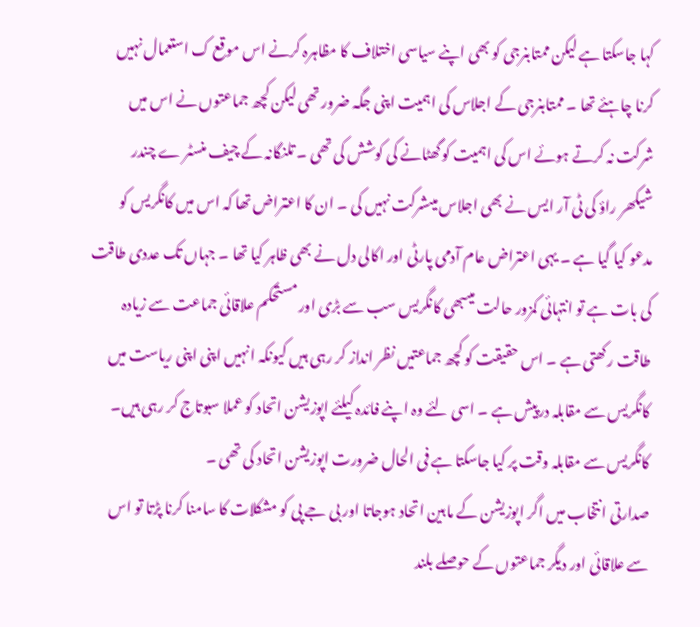کہا جاسکتا ہے لیکن ممتابنرجی کو بھی اپنے سیاسی اختلاف کا مظاہرہ کرنے اس موقع ک استعمال نہیں کرنا چاہئے تھا ۔ ممتابنرجی کے اجلاس کی اہمیت اپنی جگہ ضرور تھی لیکن کچھ جماعتوں نے اس میں شرکت نہ کرتے ہوئے اس کی اہمیت کو گھٹانے کی کوشش کی تھی ۔ تلنگانہ کے چیف منسٹر ے چندر شیکھر راؤ کی ٹی آر ایس نے بھی اجلاس میںشرکت نہیں کی ۔ ان کا اعتراض تھا کہ اس میں کانگریس کو مدعو کیا گیا ہے ۔ یہی اعتراض عام آدمی پارٹی اور اکالی دل نے بھی ظاہر کیا تھا ۔ جہاں تک عددی طاقت کی بات ہے تو انتہائی کمزور حالت میںبھی کانگریس سب سے بڑی اور مستحکم علاقائی جماعت سے زیادہ طاقت رکھتی ہے ۔ اس حقیقت کو کچھ جماعتیں نظر انداز کر رہی ہیں کیونکہ انہیں اپنی اپنی ریاست میں کانگریس سے مقابلہ درپیش ہے ۔ اسی لئے وہ اپنے فائدہ کیلئے اپوزیشن اتحاد کو عملا سبوتاج کر رہی ہیں۔ کانگریس سے مقابلہ وقت پر کیا جاسکتا ہے فی الحال ضرورت اپوزیشن اتحاد کی تھی ۔
صدارتی انتخاب میں اگر اپوزیشن کے مابین اتحاد ہوجاتا اور بی جے پی کو مشکلات کا سامنا کرنا پڑتا تو اس سے علاقائی اور دیگر جماعتوں کے حوصلے بلند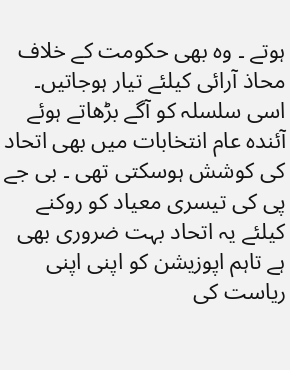ہوتے ۔ وہ بھی حکومت کے خلاف محاذ آرائی کیلئے تیار ہوجاتیں۔ اسی سلسلہ کو آگے بڑھاتے ہوئے آئندہ عام انتخابات میں بھی اتحاد کی کوشش ہوسکتی تھی ۔ بی جے پی کی تیسری معیاد کو روکنے کیلئے یہ اتحاد بہت ضروری بھی ہے تاہم اپوزیشن کو اپنی اپنی ریاست کی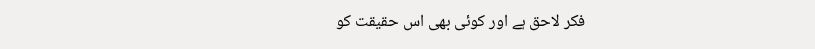فکر لاحق ہے اور کوئی بھی اس حقیقت کو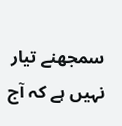سمجھنے تیار نہیں ہے کہ آج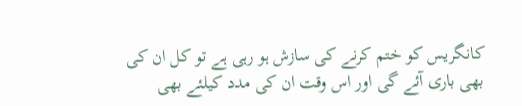کانگریس کو ختم کرنے کی سازش ہو رہی ہے تو کل ان کی بھی باری آئے گی اور اس وقت ان کی مدد کیلئے بھی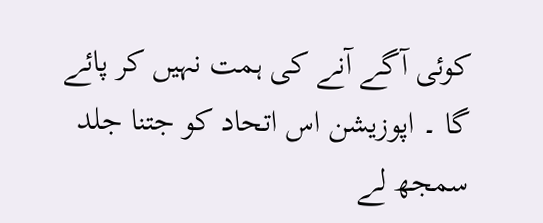کوئی آگے آنے کی ہمت نہیں کر پائے گا ۔ اپوزیشن اس اتحاد کو جتنا جلد سمجھ لے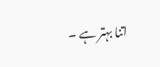اتنا بہتر ہے ۔